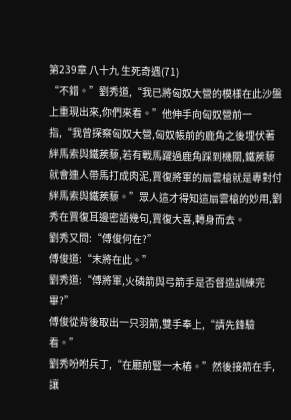第239章 八十九 生死奇遇(71)
“不錯。”劉秀道,“我已將匈奴大營的模樣在此沙盤上重現出來,你們來看。”他伸手向匈奴營前一指,“我曾探察匈奴大營,匈奴帳前的鹿角之後埋伏著絆馬索與鐵蒺藜,若有戰馬躍過鹿角踩到機關,鐵蒺藜就會連人帶馬打成肉泥,賈復將軍的扇雲槍就是專對付絆馬索與鐵蒺藜。”眾人這才得知這扇雲槍的妙用,劉秀在賈復耳邊密語幾句,賈復大喜,轉身而去。
劉秀又問:“傅俊何在?”
傅俊道:“末將在此。”
劉秀道:“傅將軍,火磷箭與弓箭手是否督造訓練完畢?”
傅俊從背後取出一只羽箭,雙手奉上,“請先鋒驗看。”
劉秀吩咐兵丁,“在廳前豎一木樁。”然後接箭在手,讓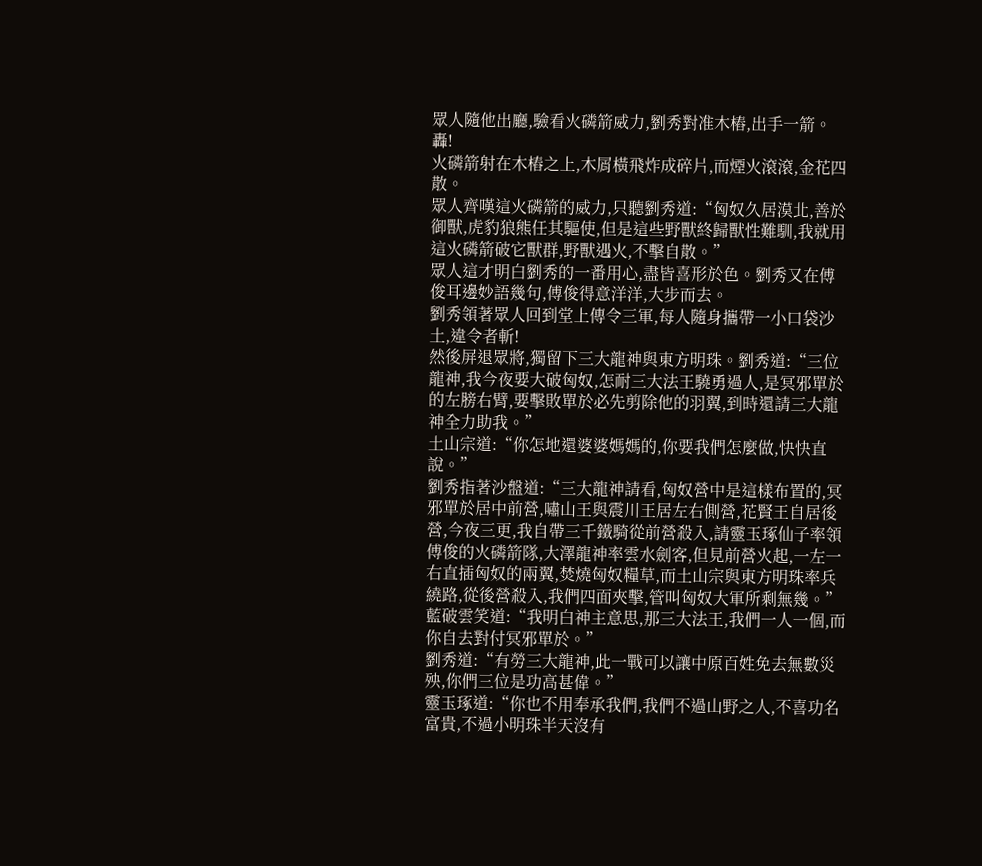眾人隨他出廳,驗看火磷箭威力,劉秀對准木樁,出手一箭。
轟!
火磷箭射在木樁之上,木屑橫飛炸成碎片,而煙火滾滾,金花四散。
眾人齊嘆這火磷箭的威力,只聽劉秀道:“匈奴久居漠北,善於御獸,虎豹狼熊任其驅使,但是這些野獸終歸獸性難馴,我就用這火磷箭破它獸群,野獸遇火,不擊自散。”
眾人這才明白劉秀的一番用心,盡皆喜形於色。劉秀又在傅俊耳邊妙語幾句,傅俊得意洋洋,大步而去。
劉秀領著眾人回到堂上傳令三軍,每人隨身攜帶一小口袋沙土,違令者斬!
然後屏退眾將,獨留下三大龍神與東方明珠。劉秀道:“三位龍神,我今夜要大破匈奴,怎耐三大法王驍勇過人,是冥邪單於的左膀右臂,要擊敗單於必先剪除他的羽翼,到時還請三大龍神全力助我。”
土山宗道:“你怎地還婆婆媽媽的,你要我們怎麼做,快快直說。”
劉秀指著沙盤道:“三大龍神請看,匈奴營中是這樣布置的,冥邪單於居中前營,嘯山王與震川王居左右側營,花賢王自居後營,今夜三更,我自帶三千鐵騎從前營殺入,請靈玉琢仙子率領傅俊的火磷箭隊,大澤龍神率雲水劍客,但見前營火起,一左一右直插匈奴的兩翼,焚燒匈奴糧草,而土山宗與東方明珠率兵繞路,從後營殺入,我們四面夾擊,管叫匈奴大軍所剩無幾。”
藍破雲笑道:“我明白神主意思,那三大法王,我們一人一個,而你自去對付冥邪單於。”
劉秀道:“有勞三大龍神,此一戰可以讓中原百姓免去無數災殃,你們三位是功高甚偉。”
靈玉琢道:“你也不用奉承我們,我們不過山野之人,不喜功名富貴,不過小明珠半天沒有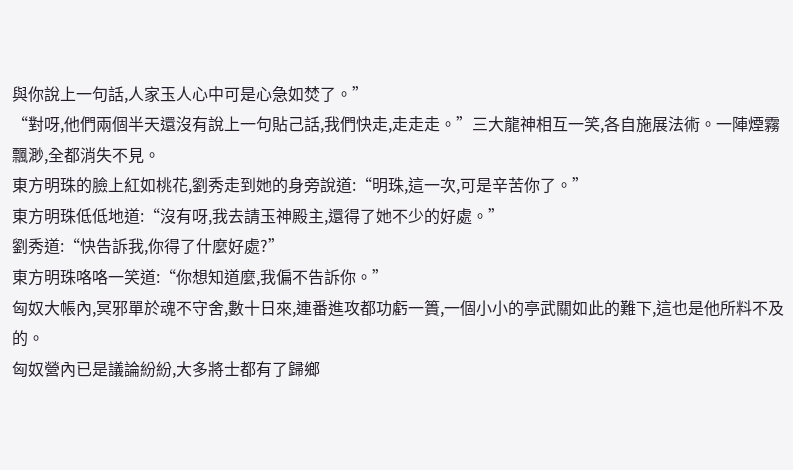與你說上一句話,人家玉人心中可是心急如焚了。”
“對呀,他們兩個半天還沒有說上一句貼己話,我們快走,走走走。”三大龍神相互一笑,各自施展法術。一陣煙霧飄渺,全都消失不見。
東方明珠的臉上紅如桃花,劉秀走到她的身旁說道:“明珠,這一次,可是辛苦你了。”
東方明珠低低地道:“沒有呀,我去請玉神殿主,還得了她不少的好處。”
劉秀道:“快告訴我,你得了什麼好處?”
東方明珠咯咯一笑道:“你想知道麼,我偏不告訴你。”
匈奴大帳內,冥邪單於魂不守舍,數十日來,連番進攻都功虧一簣,一個小小的亭武關如此的難下,這也是他所料不及的。
匈奴營內已是議論紛紛,大多將士都有了歸鄉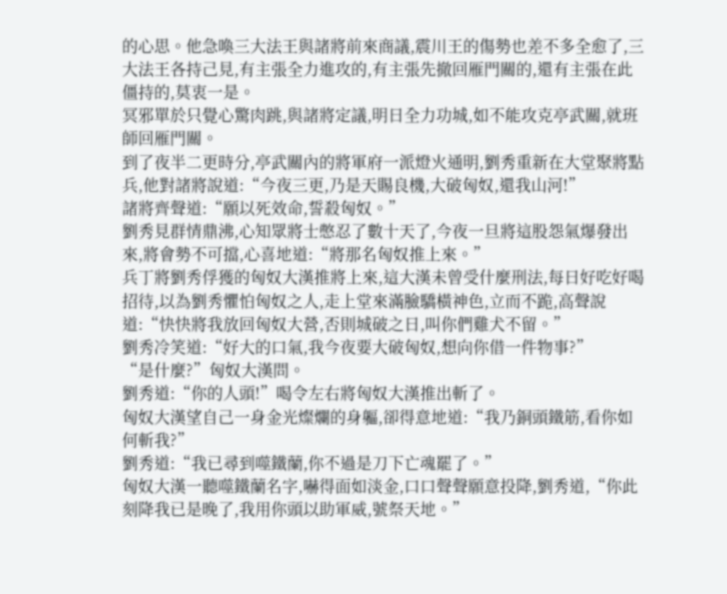的心思。他急喚三大法王與諸將前來商議,震川王的傷勢也差不多全愈了,三大法王各持己見,有主張全力進攻的,有主張先撤回雁門關的,還有主張在此僵持的,莫衷一是。
冥邪單於只覺心驚肉跳,與諸將定議,明日全力功城,如不能攻克亭武關,就班師回雁門關。
到了夜半二更時分,亭武關內的將軍府一派燈火通明,劉秀重新在大堂聚將點兵,他對諸將說道:“今夜三更,乃是天賜良機,大破匈奴,還我山河!”
諸將齊聲道:“願以死效命,誓殺匈奴。”
劉秀見群情鼎沸,心知眾將士憋忍了數十天了,今夜一旦將這股怨氣爆發出來,將會勢不可擋,心喜地道:“將那名匈奴推上來。”
兵丁將劉秀俘獲的匈奴大漢推將上來,這大漢未曾受什麼刑法,每日好吃好喝招待,以為劉秀懼怕匈奴之人,走上堂來滿臉驕橫神色,立而不跪,高聲說道:“快快將我放回匈奴大營,否則城破之日,叫你們雞犬不留。”
劉秀冷笑道:“好大的口氣,我今夜要大破匈奴,想向你借一件物事?”
“是什麼?”匈奴大漢問。
劉秀道:“你的人頭!”喝令左右將匈奴大漢推出斬了。
匈奴大漢望自己一身金光燦爛的身軀,卻得意地道:“我乃銅頭鐵筋,看你如何斬我?”
劉秀道:“我已尋到噬鐵蘭,你不過是刀下亡魂罷了。”
匈奴大漢一聽噬鐵蘭名字,嚇得面如淡金,口口聲聲願意投降,劉秀道,“你此刻降我已是晚了,我用你頭以助軍威,號祭天地。”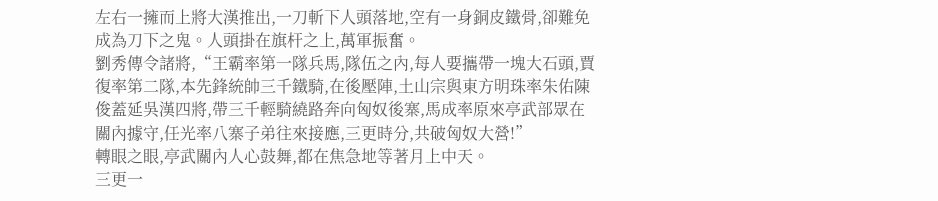左右一擁而上將大漢推出,一刀斬下人頭落地,空有一身銅皮鐵骨,卻難免成為刀下之鬼。人頭掛在旗杆之上,萬軍振奮。
劉秀傳令諸將,“王霸率第一隊兵馬,隊伍之內,每人要攜帶一塊大石頭,賈復率第二隊,本先鋒統帥三千鐵騎,在後壓陣,土山宗與東方明珠率朱佑陳俊蓋延吳漢四將,帶三千輕騎繞路奔向匈奴後寨,馬成率原來亭武部眾在關內據守,任光率八寨子弟往來接應,三更時分,共破匈奴大營!”
轉眼之眼,亭武關內人心鼓舞,都在焦急地等著月上中天。
三更一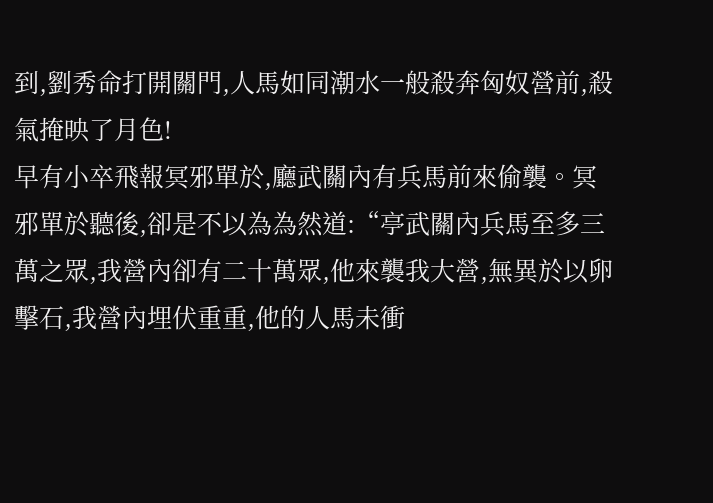到,劉秀命打開關門,人馬如同潮水一般殺奔匈奴營前,殺氣掩映了月色!
早有小卒飛報冥邪單於,廳武關內有兵馬前來偷襲。冥邪單於聽後,卻是不以為為然道:“亭武關內兵馬至多三萬之眾,我營內卻有二十萬眾,他來襲我大營,無異於以卵擊石,我營內埋伏重重,他的人馬未衝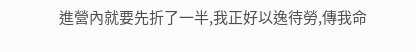進營內就要先折了一半,我正好以逸待勞,傳我命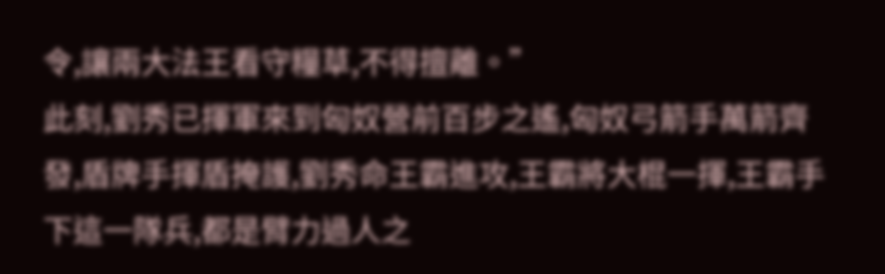令,讓兩大法王看守糧草,不得擅離。”
此刻,劉秀已揮軍來到匈奴營前百步之遙,匈奴弓箭手萬箭齊發,盾牌手揮盾掩護,劉秀命王霸進攻,王霸將大棍一揮,王霸手下這一隊兵,都是臂力過人之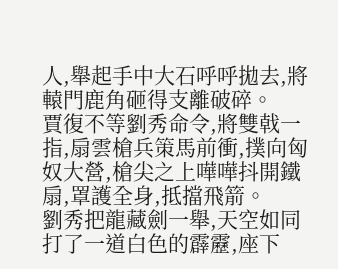人,舉起手中大石呼呼拋去,將轅門鹿角砸得支離破碎。
賈復不等劉秀命令,將雙戟一指,扇雲槍兵策馬前衝,撲向匈奴大營,槍尖之上嘩嘩抖開鐵扇,罩護全身,抵擋飛箭。
劉秀把龍藏劍一舉,天空如同打了一道白色的霹靂,座下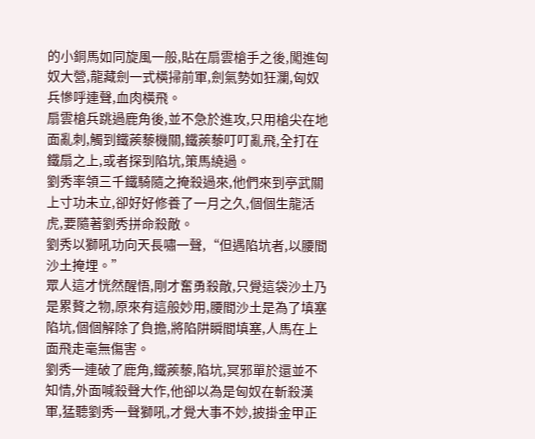的小銅馬如同旋風一般,貼在扇雲槍手之後,闖進匈奴大營,龍藏劍一式橫掃前軍,劍氣勢如狂瀾,匈奴兵慘呼連聲,血肉橫飛。
扇雲槍兵跳過鹿角後,並不急於進攻,只用槍尖在地面亂刺,觸到鐵蒺藜機關,鐵蒺藜叮叮亂飛,全打在鐵扇之上,或者探到陷坑,策馬繞過。
劉秀率領三千鐵騎隨之掩殺過來,他們來到亭武關上寸功未立,卻好好修養了一月之久,個個生龍活虎,要隨著劉秀拼命殺敵。
劉秀以獅吼功向天長嘯一聲,“但遇陷坑者,以腰間沙土掩埋。”
眾人這才恍然醒悟,剛才奮勇殺敵,只覺這袋沙土乃是累贅之物,原來有這般妙用,腰間沙土是為了填塞陷坑,個個解除了負擔,將陷阱瞬間填塞,人馬在上面飛走毫無傷害。
劉秀一連破了鹿角,鐵蒺藜,陷坑,冥邪單於還並不知情,外面喊殺聲大作,他卻以為是匈奴在斬殺漢軍,猛聽劉秀一聲獅吼,才覺大事不妙,披掛金甲正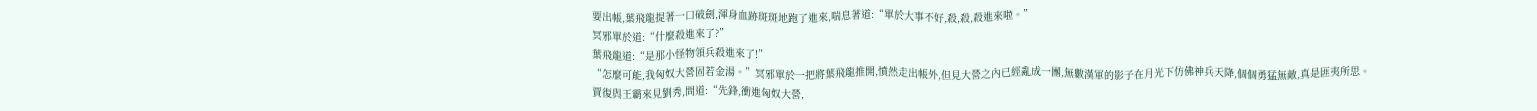要出帳,葉飛龍提著一口破劍,渾身血跡斑斑地跑了進來,喘息著道:“單於大事不好,殺,殺,殺進來啦。”
冥邪單於道:“什麼殺進來了?”
葉飛龍道:“是那小怪物領兵殺進來了!”
“怎麼可能,我匈奴大營固若金湯。”冥邪單於一把將葉飛龍推開,憤然走出帳外,但見大營之內已經亂成一團,無數漢軍的影子在月光下仿佛神兵天降,個個勇猛無敵,真是匪夷所思。
賈復與王霸來見劉秀,問道:“先鋒,衝進匈奴大營,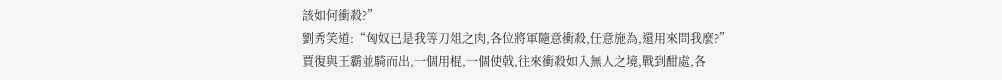該如何衝殺?”
劉秀笑道:“匈奴已是我等刀俎之肉,各位將軍隨意衝殺,任意施為,還用來問我麼?”
賈復與王霸並騎而出,一個用棍,一個使戟,往來衝殺如入無人之境,戰到酣處,各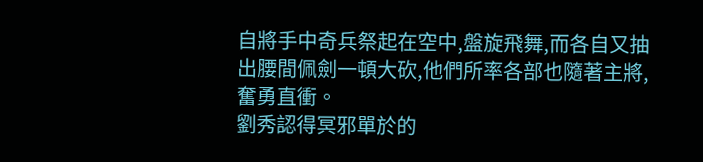自將手中奇兵祭起在空中,盤旋飛舞,而各自又抽出腰間佩劍一頓大砍,他們所率各部也隨著主將,奮勇直衝。
劉秀認得冥邪單於的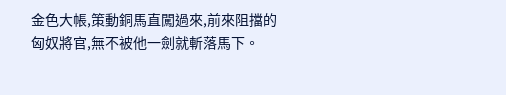金色大帳,策動銅馬直闖過來,前來阻擋的匈奴將官,無不被他一劍就斬落馬下。